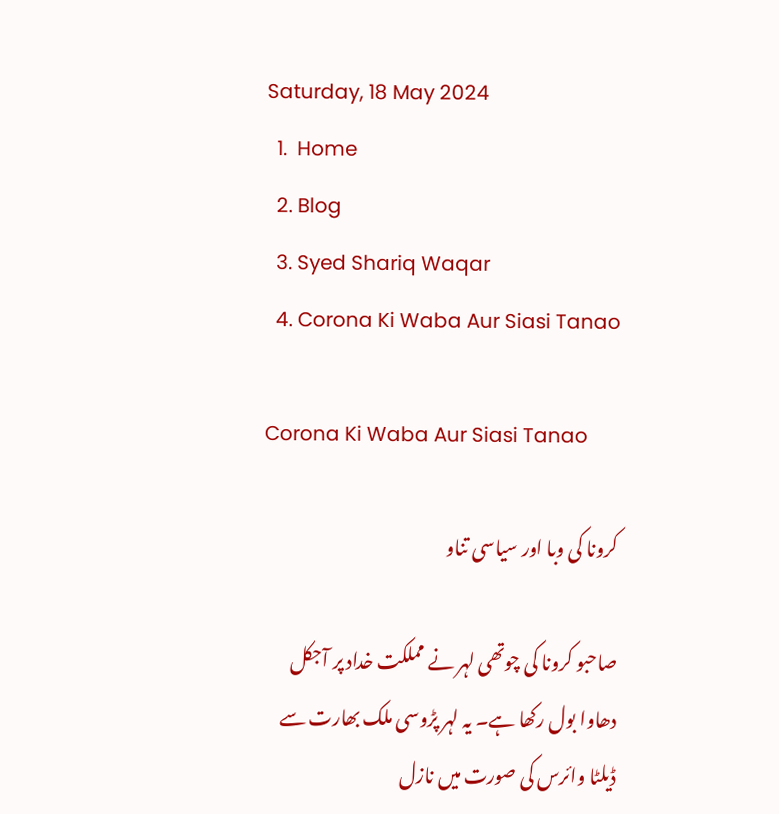Saturday, 18 May 2024
  1.  Home
  2. Blog
  3. Syed Shariq Waqar
  4. Corona Ki Waba Aur Siasi Tanao

Corona Ki Waba Aur Siasi Tanao

کرونا کی وبا اور سیاسی تناو

صاحبو کرونا کی چوتھی لہر نے مملکت خداد پر آجکل دھاوا بول رکھا ہے۔ یہ لہر پڑوسی ملک بھارت سے ڈیلٹا وائرس کی صورت میں نازل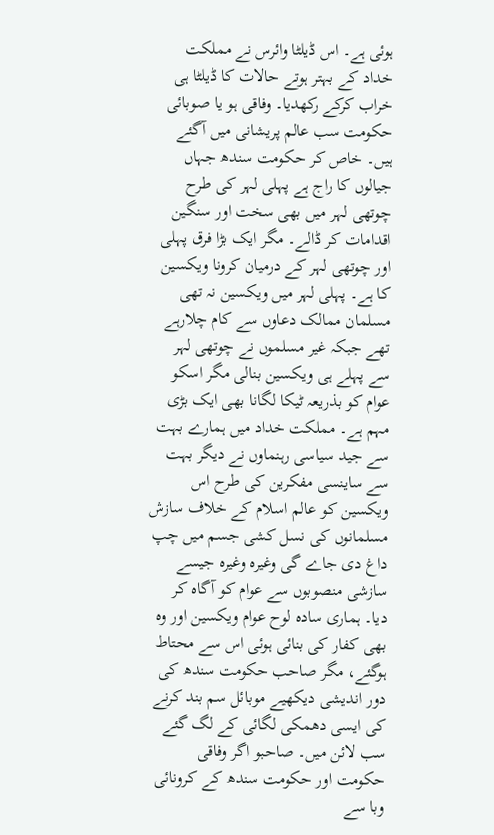ہوئی ہے۔ اس ڈیلٹا وائرس نے مملکت خداد کے بہتر ہوتے حالات کا ڈیلٹا ہی خراب کرکے رکھدیا۔ وفاقی ہو یا صوبائی حکومت سب عالم پریشانی میں آگئے ہیں۔ خاص کر حکومت سندھ جہاں جیالوں کا راج ہے پہلی لہر کی طرح چوتھی لہر میں بھی سخت اور سنگین اقدامات کر ڈالے۔ مگر ایک بڑا فرق پہلی اور چوتھی لہر کے درمیان کرونا ویکسین کا ہے۔ پہلی لہر میں ویکسین نہ تھی مسلمان ممالک دعاوں سے کام چلارہے تھے جبکہ غیر مسلموں نے چوتھی لہر سے پہلے ہی ویکسین بنالی مگر اسکو عوام کو بذریعہ ٹیکا لگانا بھی ایک بڑی مہم ہے۔ مملکت خداد میں ہمارے بہت سے جید سیاسی رہنماوں نے دیگر بہت سے ساینسی مفکرین کی طرح اس ویکسین کو عالم اسلام کے خلاف سازش مسلمانوں کی نسل کشی جسم میں چپ داغ دی جاے گی وغیرہ وغیرہ جیسے سازشی منصوبوں سے عوام کو آگاہ کر دیا۔ ہماری سادہ لوح عوام ویکسین اور وہ بھی کفار کی بنائی ہوئی اس سے محتاط ہوگئے، مگر صاحب حکومت سندھ کی دور اندیشی دیکھیے موبائل سم بند کرنے کی ایسی دھمکی لگائی کے لگ گئے سب لائن میں۔ صاحبو اگر وفاقی حکومت اور حکومت سندھ کے کرونائی وبا سے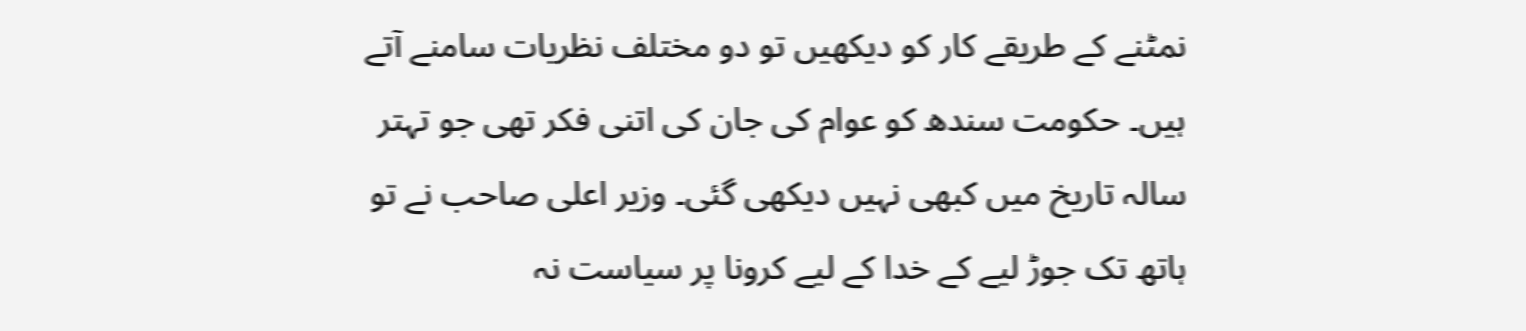نمٹنے کے طریقے کار کو دیکھیں تو دو مختلف نظریات سامنے آتے ہیں۔ حکومت سندھ کو عوام کی جان کی اتنی فکر تھی جو تہتر سالہ تاریخ میں کبھی نہیں دیکھی گئی۔ وزیر اعلی صاحب نے تو ہاتھ تک جوڑ لیے کے خدا کے لیے کرونا پر سیاست نہ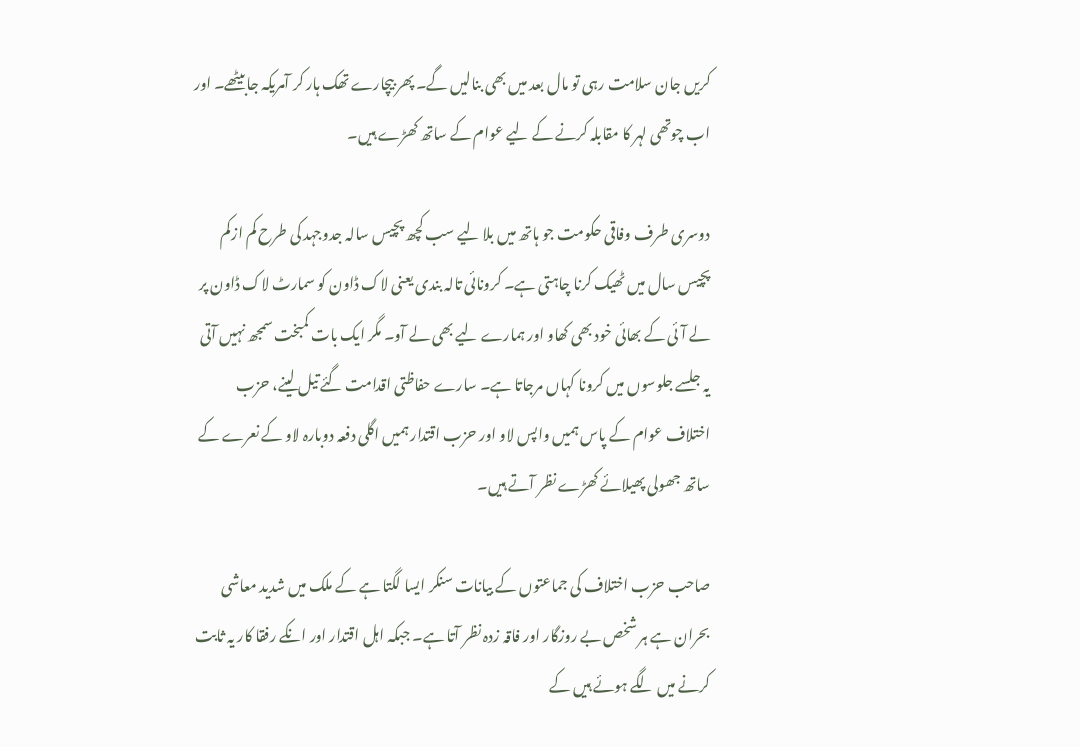کریں جان سلامت رہی تو مال بعد میں بھی بنالیں گے۔ پھر بیچارے تھک ہار کر آمریکہ جابیٹھے۔ اور اب چوتھی لہر کا مقابلہ کرنے کے لیے عوام کے ساتھ کھڑے ہیں۔

دوسری طرف وفاقی حکومت جو ہاتھ میں بلا لیے سب کچھ پچیس سالہ جدوجہد کی طرح کم ازکم پچیس سال میں ٹھیک کرنا چاہتی ہے۔ کرونائی تالہ بندی یعنی لاک ڈاون کو سمارٹ لاک ڈاون پر لے آئی کے بھائی خود بھی کھاو اور ہمارے لیے بھی لے آو۔ مگر ایک بات کمبخت سمجھ نہیں آتی یہ جلسے جلوسوں میں کرونا کہاں مرجاتا ہے۔ سارے حفاظتی اقدامت گئے تیل لینے، حزب اختلاف عوام کے پاس ہمیں واپس لاو اور حزب اقتدار ہمیں اگلی دفعہ دوبارہ لاو کے نعرے کے ساتھ جھولی پھیلائے کھڑے نظر آتے ہیں۔

صاحب حزب اختلاف کی جماعتوں کے بیانات سنکر ایسا لگتا ہے کے ملک میں شدید معاشی بحران ہے ہر شخص بے روزگار اور فاقہ زدہ نظر آتا ہے۔ جبکہ اہل اقتدار اور انکے رفقا کار یہ ثابت کرنے میں لگے ہوئے ہیں کے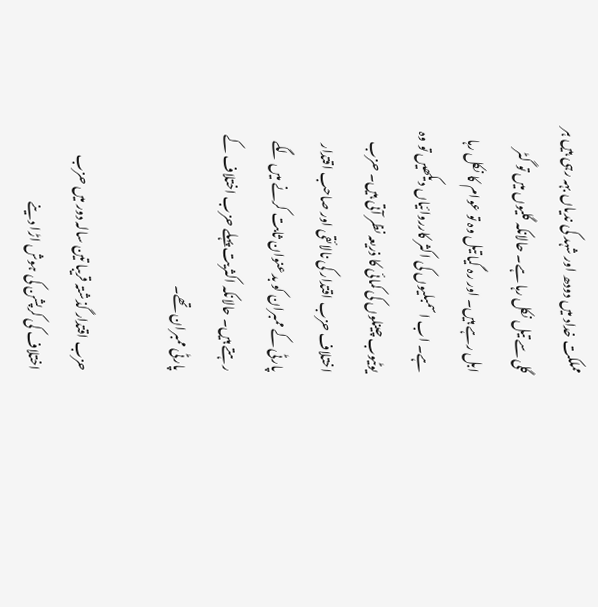مملکت خداد میں دودھ اور شہد کی ندیاں بہہ رہی ہیں ہر گلی سے تیل نکل رہا ہے۔ حالانکہ گلیوں میں تو گٹر ابل رہے ہیں۔ اور رہ گیا تیل وہ تو عوام کا نکل رہا ہے۔ اب اسمبلیوں کی اکثر کارروائیاں دیکھیں تو وہ یوٹیوب چینلوں کی کمائی کا ذریعہ نظر آتی ہیں۔ حزب اختلاف حزب اقتدار کی نالائقی اور صاحب اقتدار پارٹی کے ممبران کو بدعنوان ثابت کرنے میں لگے رہتے ہیں۔ حالانکہ اکثریت پہلے حزب اختلاف کے پارٹی ممبران تھے۔

حزب اقتدار گذشتہ قریبا تین سالہ دور میں حزب اختلاف کی کرپشن کی ہوش اڑا دینے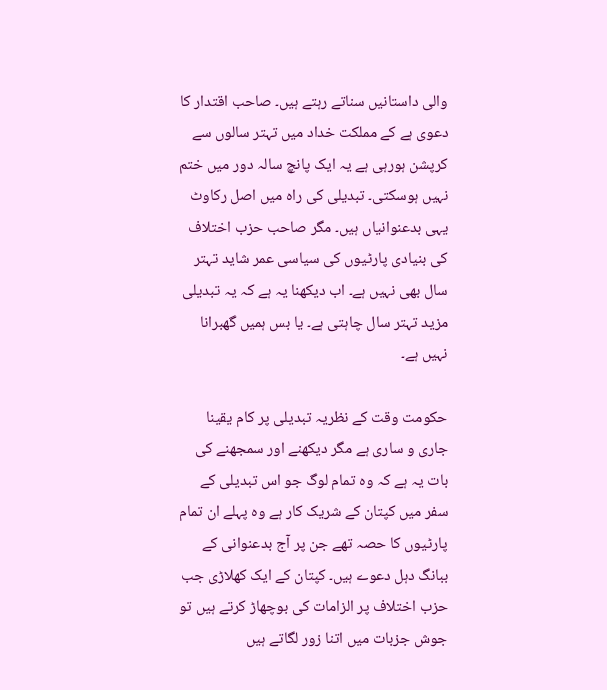والی داستانیں سناتے رہتے ہیں۔ صاحب اقتدار کا دعوی ہے کے مملکت خداد میں تہتر سالوں سے کرپشن ہورہی ہے یہ ایک پانچ سالہ دور میں ختم نہیں ہوسکتی۔ تبدیلی کی راہ میں اصل رکاوٹ یہی بدعنوانیاں ہیں۔ مگر صاحب حزب اختلاف کی بنیادی پارٹیوں کی سیاسی عمر شاید تہتر سال بھی نہیں ہے۔ اب دیکھنا یہ ہے کہ یہ تبدیلی مزید تہتر سال چاہتی ہے۔ یا بس ہمیں گھبرانا نہیں ہے۔

حکومت وقت کے نظریہ تبدیلی پر کام یقینا جاری و ساری ہے مگر دیکھنے اور سمجھنے کی بات یہ ہے کہ وہ تمام لوگ جو اس تبدیلی کے سفر میں کپتان کے شریک کار ہے وہ پہلے ان تمام پارٹیوں کا حصہ تھے جن پر آج بدعنوانی کے ببانگ دہل دعوے ہیں۔ کپتان کے ایک کھلاڑی جب حزب اختلاف پر الزامات کی بوچھاڑ کرتے ہیں تو جوش جزبات میں اتنا زور لگاتے ہیں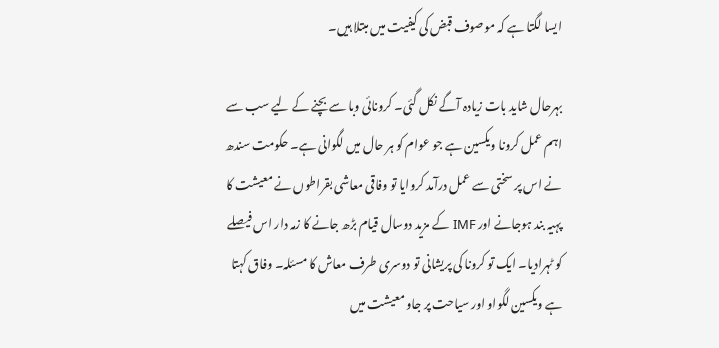ایسا لگتا ہے کہ موصوف قبض کی کیفیت میں مبتلا ہیں۔

بہرحال شاید بات زیادہ آگے نکل گئی۔ کرونائی وبا سے بچنے کے لیے سب سے اہم عمل کرونا ویکسین ہے جو عوام کو ہر حال میں لگوانی ہے۔ حکومت سندھ نے اس پر سختی سے عمل درآمد کروایا تو وفاقی معاشی بقراطوں نے معیشت کا پہیہ بند ہوجانے اور IMF کے مزید دوسال قیام بڑھ جانے کا زمہ دار اس فیصلے کو ٹہرادیا۔ ایک تو کرونا کی پریشانی تو دوسری طرف معاش کا مسئلہ۔ وفاق کہتا ہے ویکسین لگواو اور سیاحت پر جاو معیشت میں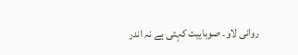روانی لاو۔ صوباییت کہتی ہے نہ اندر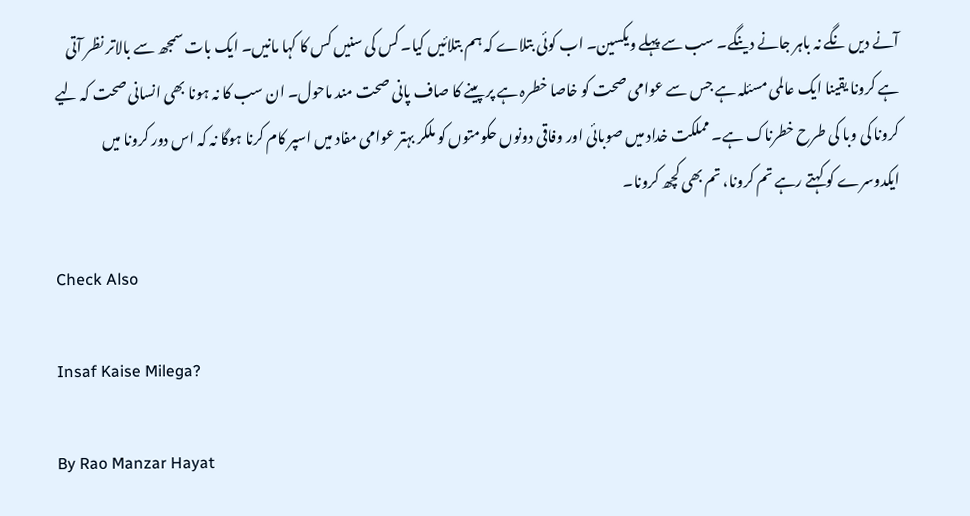آنے دیں نگے نہ باہر جانے دینگے۔ سب سے پہلے ویکسین۔ اب کوئی بتلاے کہ ہم بتلائیں کیا۔ کس کی سنیں کس کا کہا مانیں۔ ایک بات سمجھ سے بالاتر نظر آتی ہے کرونا یقینا ایک عالمی مسئلہ ہے جس سے عوامی صحت کو خاصا خطرہ ہے پر پینے کا صاف پانی صحت مند ماحول۔ ان سب کا نہ ہونا بھی انسانی صحت کہ لیے کرونا کی وبا کی طرح خطرناک ہے۔ مملکت خداد میں صوبائی اور وفاقی دونوں حکومتوں کو ملکر بہتر عوامی مفاد میں اسپر کام کرنا ہوگا نہ کہ اس دور کرونا میں ایکدوسرے کو کہتے رہے تم کرونا، تم بھی کچھ کرونا۔

Check Also

Insaf Kaise Milega?

By Rao Manzar Hayat